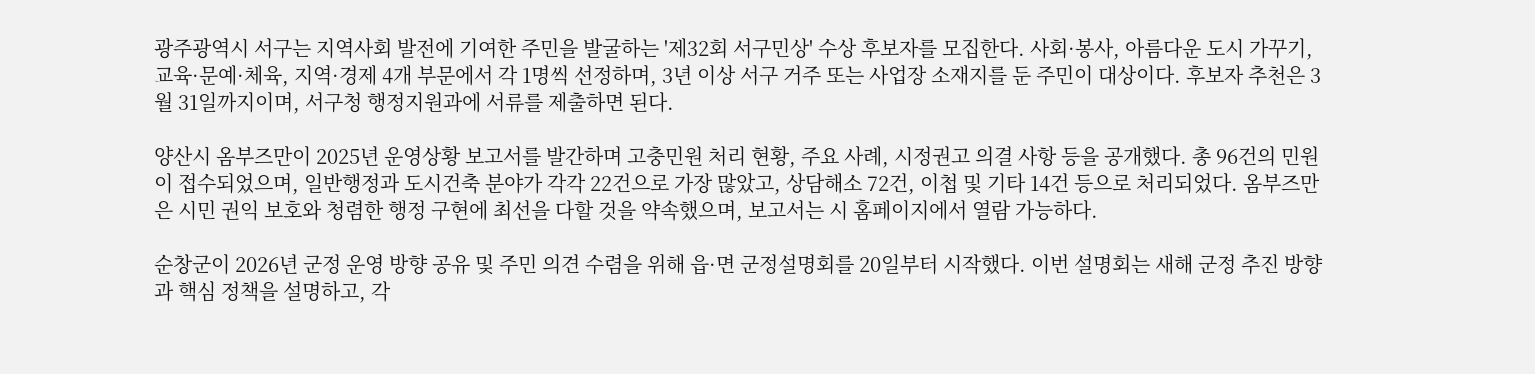광주광역시 서구는 지역사회 발전에 기여한 주민을 발굴하는 '제32회 서구민상' 수상 후보자를 모집한다. 사회·봉사, 아름다운 도시 가꾸기, 교육·문예·체육, 지역·경제 4개 부문에서 각 1명씩 선정하며, 3년 이상 서구 거주 또는 사업장 소재지를 둔 주민이 대상이다. 후보자 추천은 3월 31일까지이며, 서구청 행정지원과에 서류를 제출하면 된다.

양산시 옴부즈만이 2025년 운영상황 보고서를 발간하며 고충민원 처리 현황, 주요 사례, 시정권고 의결 사항 등을 공개했다. 총 96건의 민원이 접수되었으며, 일반행정과 도시건축 분야가 각각 22건으로 가장 많았고, 상담해소 72건, 이첩 및 기타 14건 등으로 처리되었다. 옴부즈만은 시민 권익 보호와 청렴한 행정 구현에 최선을 다할 것을 약속했으며, 보고서는 시 홈페이지에서 열람 가능하다.

순창군이 2026년 군정 운영 방향 공유 및 주민 의견 수렴을 위해 읍·면 군정설명회를 20일부터 시작했다. 이번 설명회는 새해 군정 추진 방향과 핵심 정책을 설명하고, 각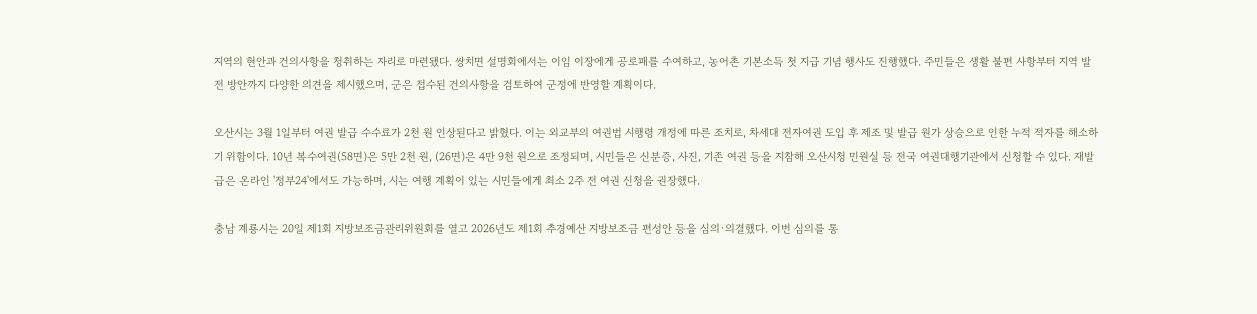지역의 현안과 건의사항을 청취하는 자리로 마련됐다. 쌍치면 설명회에서는 이임 이장에게 공로패를 수여하고, 농어촌 기본소득 첫 지급 기념 행사도 진행했다. 주민들은 생활 불편 사항부터 지역 발전 방안까지 다양한 의견을 제시했으며, 군은 접수된 건의사항을 검토하여 군정에 반영할 계획이다.

오산시는 3월 1일부터 여권 발급 수수료가 2천 원 인상된다고 밝혔다. 이는 외교부의 여권법 시행령 개정에 따른 조치로, 차세대 전자여권 도입 후 제조 및 발급 원가 상승으로 인한 누적 적자를 해소하기 위함이다. 10년 복수여권(58면)은 5만 2천 원, (26면)은 4만 9천 원으로 조정되며, 시민들은 신분증, 사진, 기존 여권 등을 지참해 오산시청 민원실 등 전국 여권대행기관에서 신청할 수 있다. 재발급은 온라인 '정부24'에서도 가능하며, 시는 여행 계획이 있는 시민들에게 최소 2주 전 여권 신청을 권장했다.

충남 계룡시는 20일 제1회 지방보조금관리위원회를 열고 2026년도 제1회 추경예산 지방보조금 편성안 등을 심의·의결했다. 이번 심의를 통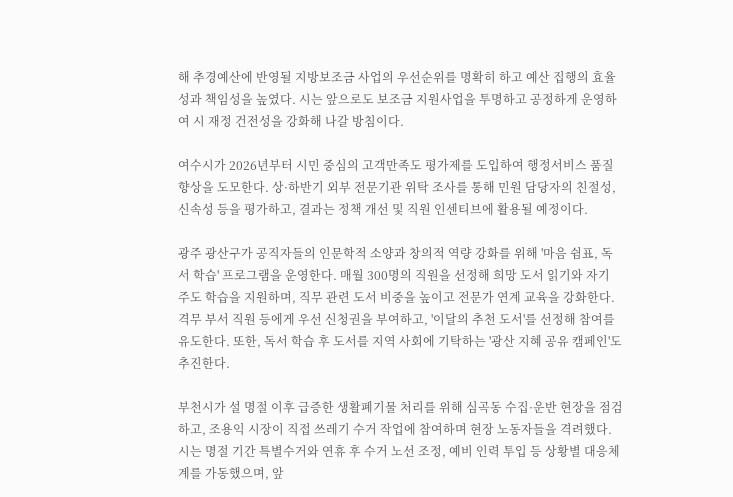해 추경예산에 반영될 지방보조금 사업의 우선순위를 명확히 하고 예산 집행의 효율성과 책임성을 높였다. 시는 앞으로도 보조금 지원사업을 투명하고 공정하게 운영하여 시 재정 건전성을 강화해 나갈 방침이다.

여수시가 2026년부터 시민 중심의 고객만족도 평가제를 도입하여 행정서비스 품질 향상을 도모한다. 상·하반기 외부 전문기관 위탁 조사를 통해 민원 담당자의 친절성, 신속성 등을 평가하고, 결과는 정책 개선 및 직원 인센티브에 활용될 예정이다.

광주 광산구가 공직자들의 인문학적 소양과 창의적 역량 강화를 위해 '마음 쉼표, 독서 학습' 프로그램을 운영한다. 매월 300명의 직원을 선정해 희망 도서 읽기와 자기 주도 학습을 지원하며, 직무 관련 도서 비중을 높이고 전문가 연계 교육을 강화한다. 격무 부서 직원 등에게 우선 신청권을 부여하고, '이달의 추천 도서'를 선정해 참여를 유도한다. 또한, 독서 학습 후 도서를 지역 사회에 기탁하는 '광산 지혜 공유 캠페인'도 추진한다.

부천시가 설 명절 이후 급증한 생활폐기물 처리를 위해 심곡동 수집·운반 현장을 점검하고, 조용익 시장이 직접 쓰레기 수거 작업에 참여하며 현장 노동자들을 격려했다. 시는 명절 기간 특별수거와 연휴 후 수거 노선 조정, 예비 인력 투입 등 상황별 대응체계를 가동했으며, 앞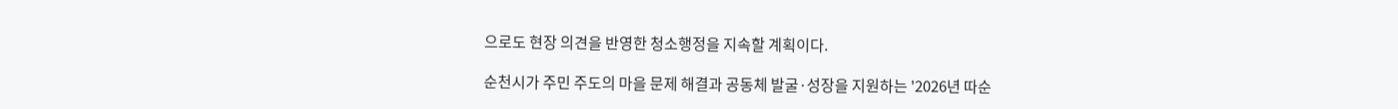으로도 현장 의견을 반영한 청소행정을 지속할 계획이다.

순천시가 주민 주도의 마을 문제 해결과 공동체 발굴·성장을 지원하는 '2026년 따순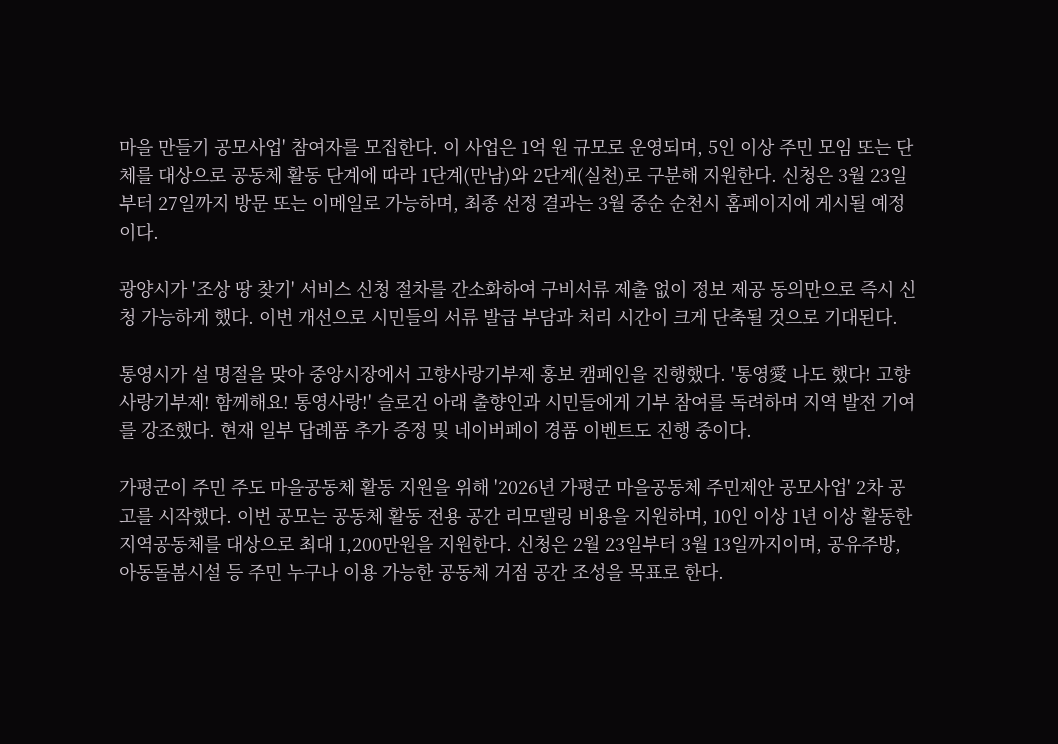마을 만들기 공모사업' 참여자를 모집한다. 이 사업은 1억 원 규모로 운영되며, 5인 이상 주민 모임 또는 단체를 대상으로 공동체 활동 단계에 따라 1단계(만남)와 2단계(실천)로 구분해 지원한다. 신청은 3월 23일부터 27일까지 방문 또는 이메일로 가능하며, 최종 선정 결과는 3월 중순 순천시 홈페이지에 게시될 예정이다.

광양시가 '조상 땅 찾기' 서비스 신청 절차를 간소화하여 구비서류 제출 없이 정보 제공 동의만으로 즉시 신청 가능하게 했다. 이번 개선으로 시민들의 서류 발급 부담과 처리 시간이 크게 단축될 것으로 기대된다.

통영시가 설 명절을 맞아 중앙시장에서 고향사랑기부제 홍보 캠페인을 진행했다. '통영愛 나도 했다! 고향사랑기부제! 함께해요! 통영사랑!' 슬로건 아래 출향인과 시민들에게 기부 참여를 독려하며 지역 발전 기여를 강조했다. 현재 일부 답례품 추가 증정 및 네이버페이 경품 이벤트도 진행 중이다.

가평군이 주민 주도 마을공동체 활동 지원을 위해 '2026년 가평군 마을공동체 주민제안 공모사업' 2차 공고를 시작했다. 이번 공모는 공동체 활동 전용 공간 리모델링 비용을 지원하며, 10인 이상 1년 이상 활동한 지역공동체를 대상으로 최대 1,200만원을 지원한다. 신청은 2월 23일부터 3월 13일까지이며, 공유주방, 아동돌봄시설 등 주민 누구나 이용 가능한 공동체 거점 공간 조성을 목표로 한다.